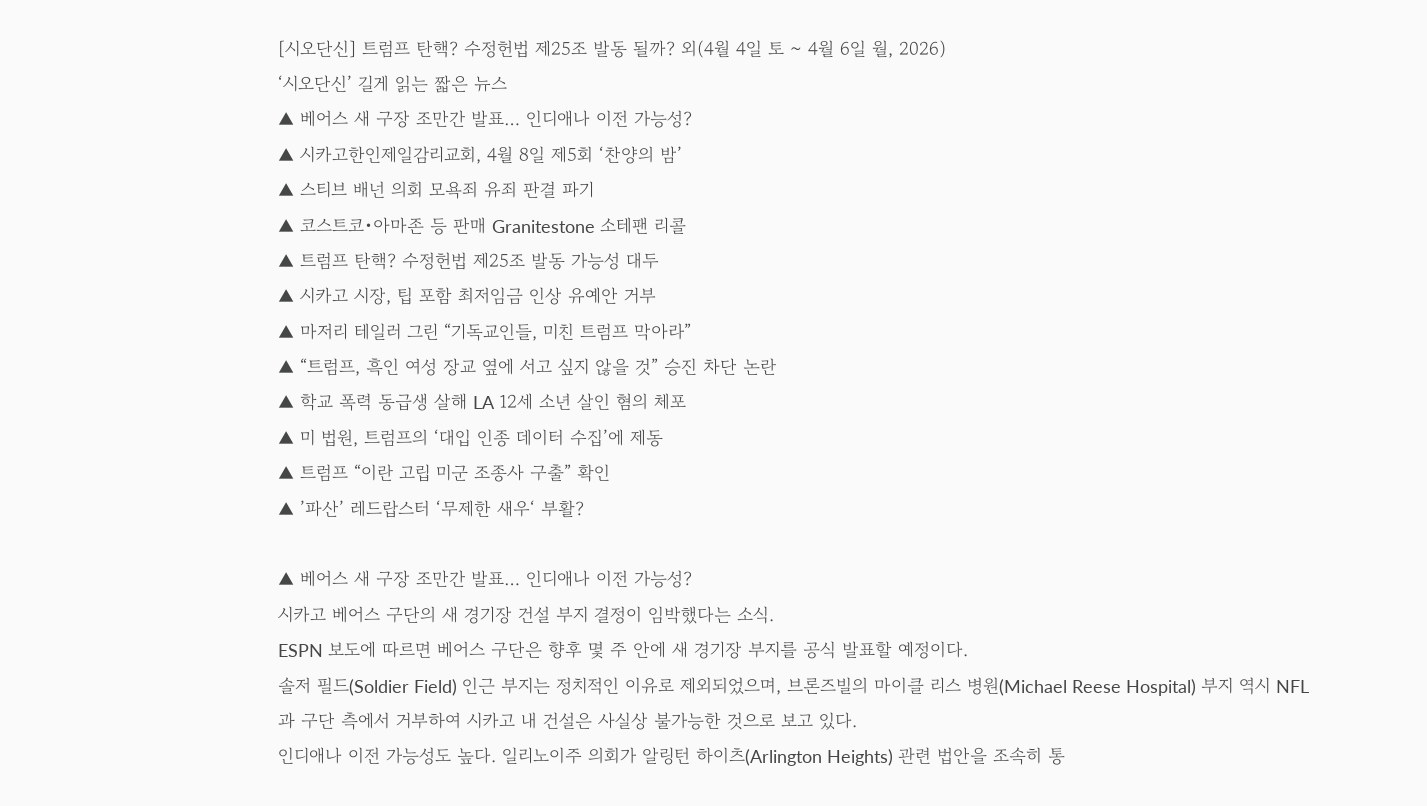[시오단신] 트럼프 탄핵? 수정헌법 제25조 발동 될까? 외(4월 4일 토 ~ 4월 6일 월, 2026)
‘시오단신’ 길게 읽는 짧은 뉴스
▲ 베어스 새 구장 조만간 발표… 인디애나 이전 가능성?
▲ 시카고한인제일감리교회, 4월 8일 제5회 ‘찬양의 밤’
▲ 스티브 배넌 의회 모욕죄 유죄 판결 파기
▲ 코스트코•아마존 등 판매 Granitestone 소테팬 리콜
▲ 트럼프 탄핵? 수정헌법 제25조 발동 가능성 대두
▲ 시카고 시장, 팁 포함 최저임금 인상 유예안 거부
▲ 마저리 테일러 그린 “기독교인들, 미친 트럼프 막아라”
▲ “트럼프, 흑인 여성 장교 옆에 서고 싶지 않을 것” 승진 차단 논란
▲ 학교 폭력 동급생 살해 LA 12세 소년 살인 혐의 체포
▲ 미 법원, 트럼프의 ‘대입 인종 데이터 수집’에 제동
▲ 트럼프 “이란 고립 미군 조종사 구출” 확인
▲ ’파산’ 레드랍스터 ‘무제한 새우‘ 부활?

▲ 베어스 새 구장 조만간 발표… 인디애나 이전 가능성?
시카고 베어스 구단의 새 경기장 건설 부지 결정이 임박했다는 소식.
ESPN 보도에 따르면 베어스 구단은 향후 몇 주 안에 새 경기장 부지를 공식 발표할 예정이다.
솔저 필드(Soldier Field) 인근 부지는 정치적인 이유로 제외되었으며, 브론즈빌의 마이클 리스 병원(Michael Reese Hospital) 부지 역시 NFL과 구단 측에서 거부하여 시카고 내 건설은 사실상 불가능한 것으로 보고 있다.
인디애나 이전 가능성도 높다. 일리노이주 의회가 알링턴 하이츠(Arlington Heights) 관련 법안을 조속히 통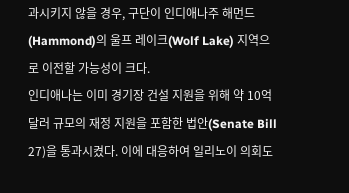과시키지 않을 경우, 구단이 인디애나주 해먼드(Hammond)의 울프 레이크(Wolf Lake) 지역으로 이전할 가능성이 크다.
인디애나는 이미 경기장 건설 지원을 위해 약 10억 달러 규모의 재정 지원을 포함한 법안(Senate Bill 27)을 통과시켰다. 이에 대응하여 일리노이 의회도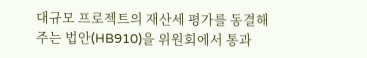대규모 프로젝트의 재산세 평가를 동결해 주는 법안(HB910)을 위원회에서 통과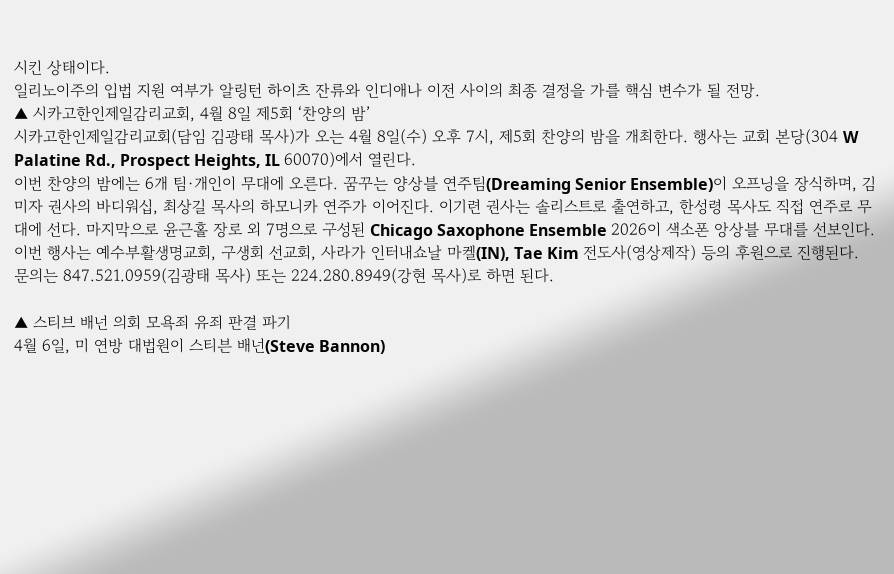시킨 상태이다.
일리노이주의 입법 지원 여부가 알링턴 하이츠 잔류와 인디애나 이전 사이의 최종 결정을 가를 핵심 변수가 될 전망.
▲ 시카고한인제일감리교회, 4월 8일 제5회 ‘찬양의 밤’
시카고한인제일감리교회(담임 김광태 목사)가 오는 4월 8일(수) 오후 7시, 제5회 찬양의 밤을 개최한다. 행사는 교회 본당(304 W Palatine Rd., Prospect Heights, IL 60070)에서 열린다.
이번 찬양의 밤에는 6개 팀·개인이 무대에 오른다. 꿈꾸는 양상블 연주팀(Dreaming Senior Ensemble)이 오프닝을 장식하며, 김미자 권사의 바디워십, 최상길 목사의 하모니카 연주가 이어진다. 이기련 권사는 솔리스트로 출연하고, 한성령 목사도 직접 연주로 무대에 선다. 마지막으로 윤근홀 장로 외 7명으로 구성된 Chicago Saxophone Ensemble 2026이 색소폰 앙상블 무대를 선보인다.
이번 행사는 예수부활생명교회, 구생회 선교회, 사라가 인터내쇼날 마켈(IN), Tae Kim 전도사(영상제작) 등의 후원으로 진행된다.
문의는 847.521.0959(김광태 목사) 또는 224.280.8949(강현 목사)로 하면 된다.

▲ 스티브 배넌 의회 모욕죄 유죄 판결 파기
4월 6일, 미 연방 대법원이 스티븐 배넌(Steve Bannon)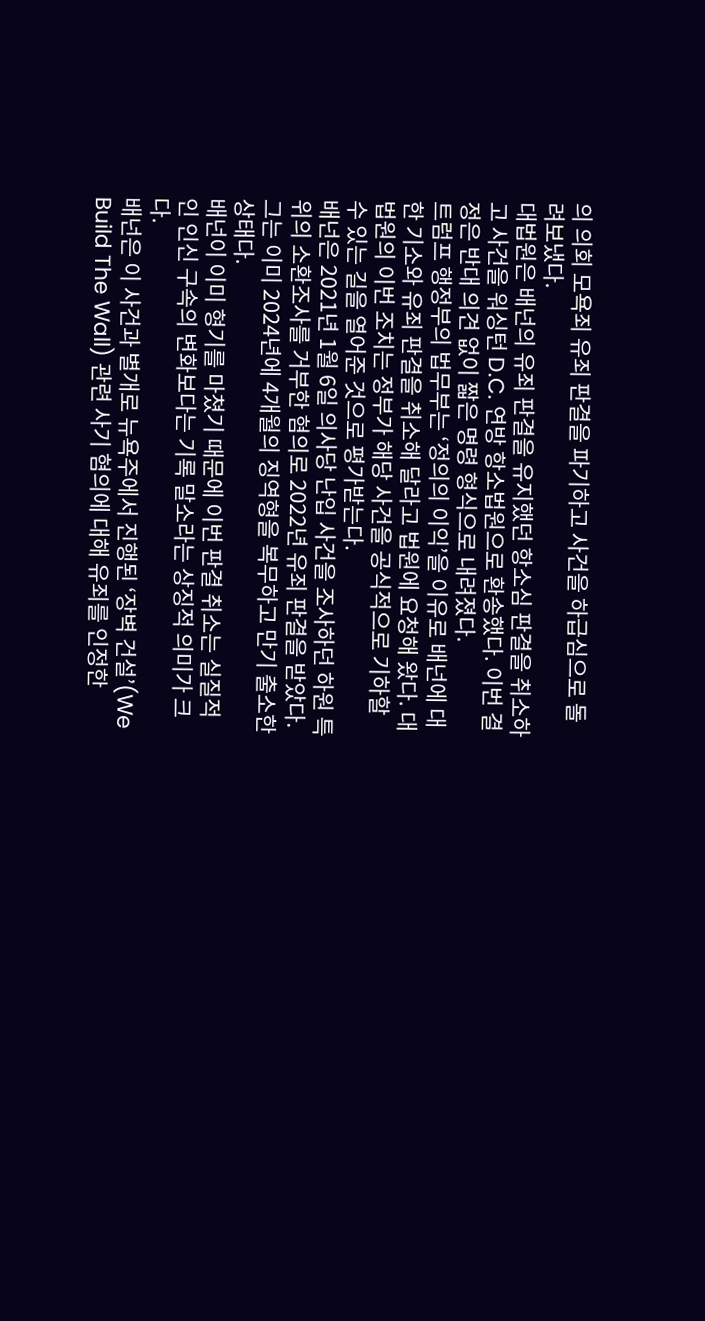의 의회 모욕죄 유죄 판결을 파기하고 사건을 하급심으로 돌려보냈다.
대법원은 배넌의 유죄 판결을 유지했던 항소심 판결을 취소하고 사건을 워싱턴 D.C. 연방 항소법원으로 환송했다. 이번 결정은 반대 의견 없이 짧은 명령 형식으로 내려졌다.
트럼프 행정부의 법무부는 ‘정의의 이익’을 이유로 배넌에 대한 기소와 유죄 판결을 취소해 달라고 법원에 요청해 왔다. 대법원의 이번 조치는 정부가 해당 사건을 공식적으로 기하할 수 있는 길을 열어준 것으로 평가받는다.
배넌은 2021년 1월 6일 의사당 난입 사건을 조사하던 하원 특위의 소환조사를 거부한 혐의로 2022년 유죄 판결을 받았다. 그는 이미 2024년에 4개월의 징역형을 복무하고 만기 출소한 상태다.
배넌이 이미 형기를 마쳤기 때문에 이번 판결 취소는 실질적인 인신 구속의 변화보다는 기록 말소라는 상징적 의미가 크다.
배넌은 이 사건과 별개로 뉴욕주에서 진행된 ‘장벽 건설’(We Build The Wall) 관련 사기 혐의에 대해 유죄를 인정한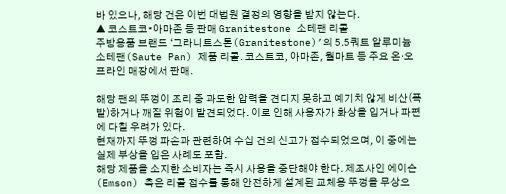바 있으나, 해당 건은 이번 대법원 결정의 영향을 받지 않는다.
▲ 코스트코•아마존 등 판매 Granitestone 소테팬 리콜
주방용품 브랜드 ‘그라니트스톤(Granitestone)’의 5.5쿼트 알루미늄 소테팬(Saute Pan) 제품 리콜. 코스트코, 아마존, 월마트 등 주요 온·오프라인 매장에서 판매.

해당 팬의 뚜껑이 조리 중 과도한 압력을 견디지 못하고 예기치 않게 비산(폭발)하거나 깨질 위험이 발견되었다. 이로 인해 사용자가 화상을 입거나 파편에 다칠 우려가 있다.
현재까지 뚜껑 파손과 관련하여 수십 건의 신고가 접수되었으며, 이 중에는 실제 부상을 입은 사례도 포함.
해당 제품을 소지한 소비자는 즉시 사용을 중단해야 한다. 제조사인 에이슨(Emson) 측은 리콜 접수를 통해 안전하게 설계된 교체용 뚜껑을 무상으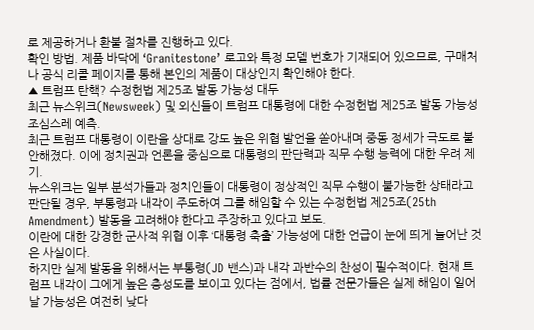로 제공하거나 환불 절차를 진행하고 있다.
확인 방법. 제품 바닥에 ‘Granitestone’ 로고와 특정 모델 번호가 기재되어 있으므로, 구매처나 공식 리콜 페이지를 통해 본인의 제품이 대상인지 확인해야 한다.
▲ 트럼프 탄핵? 수정헌법 제25조 발동 가능성 대두
최근 뉴스위크(Newsweek) 및 외신들이 트럼프 대통령에 대한 수정헌법 제25조 발동 가능성 조심스레 예측.
최근 트럼프 대통령이 이란을 상대로 강도 높은 위협 발언을 쏟아내며 중동 정세가 극도로 불안해졌다. 이에 정치권과 언론을 중심으로 대통령의 판단력과 직무 수행 능력에 대한 우려 제기.
뉴스위크는 일부 분석가들과 정치인들이 대통령이 정상적인 직무 수행이 불가능한 상태라고 판단될 경우, 부통령과 내각이 주도하여 그를 해임할 수 있는 수정헌법 제25조(25th Amendment) 발동을 고려해야 한다고 주장하고 있다고 보도.
이란에 대한 강경한 군사적 위협 이후 ‘대통령 축출’ 가능성에 대한 언급이 눈에 띄게 늘어난 것은 사실이다.
하지만 실제 발동을 위해서는 부통령(JD 밴스)과 내각 과반수의 찬성이 필수적이다. 현재 트럼프 내각이 그에게 높은 충성도를 보이고 있다는 점에서, 법률 전문가들은 실제 해임이 일어날 가능성은 여전히 낮다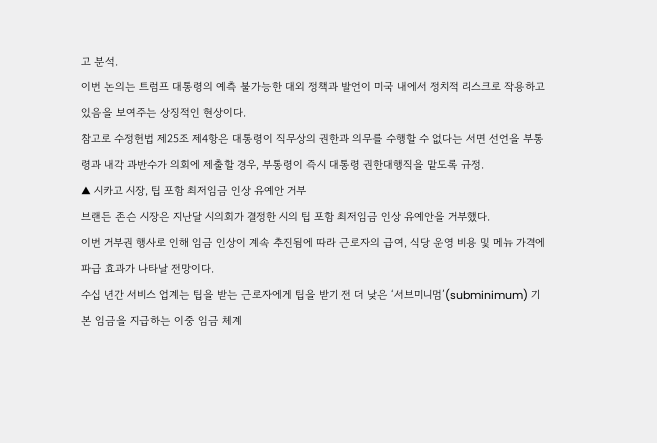고 분석.
이번 논의는 트럼프 대통령의 예측 불가능한 대외 정책과 발언이 미국 내에서 정치적 리스크로 작용하고 있음을 보여주는 상징적인 현상이다.
참고로 수정헌법 제25조 제4항은 대통령이 직무상의 권한과 의무를 수행할 수 없다는 서면 선언을 부통령과 내각 과반수가 의회에 제출할 경우, 부통령이 즉시 대통령 권한대행직을 맡도록 규정.
▲ 시카고 시장, 팁 포함 최저임금 인상 유예안 거부
브랜든 존슨 시장은 지난달 시의회가 결정한 시의 팁 포함 최저임금 인상 유예안을 거부했다.
이번 거부권 행사로 인해 임금 인상이 계속 추진됨에 따라 근로자의 급여, 식당 운영 비용 및 메뉴 가격에 파급 효과가 나타날 전망이다.
수십 년간 서비스 업계는 팁을 받는 근로자에게 팁을 받기 전 더 낮은 ‘서브미니멈’(subminimum) 기본 임금을 지급하는 이중 임금 체계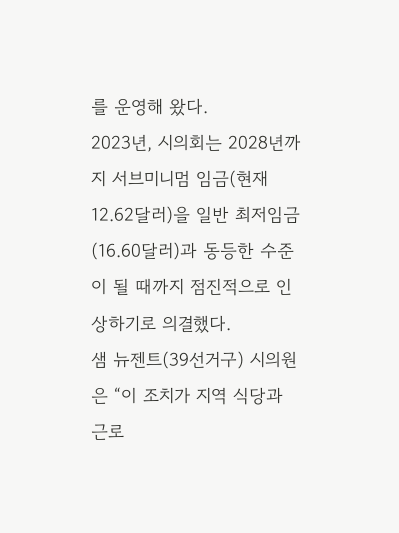를 운영해 왔다.
2023년, 시의회는 2028년까지 서브미니멈 임금(현재 12.62달러)을 일반 최저임금(16.60달러)과 동등한 수준이 될 때까지 점진적으로 인상하기로 의결했다.
샘 뉴젠트(39선거구) 시의원은 “이 조치가 지역 식당과 근로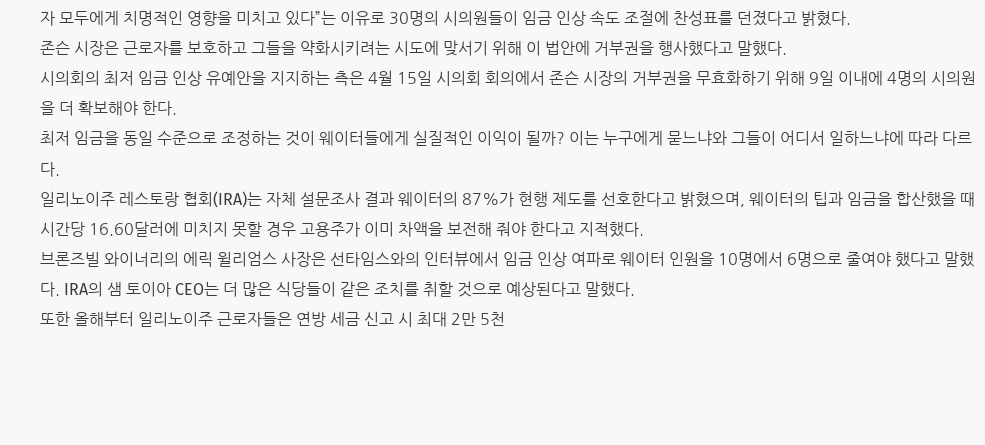자 모두에게 치명적인 영향을 미치고 있다”는 이유로 30명의 시의원들이 임금 인상 속도 조절에 찬성표를 던졌다고 밝혔다.
존슨 시장은 근로자를 보호하고 그들을 약화시키려는 시도에 맞서기 위해 이 법안에 거부권을 행사했다고 말했다.
시의회의 최저 임금 인상 유예안을 지지하는 측은 4월 15일 시의회 회의에서 존슨 시장의 거부권을 무효화하기 위해 9일 이내에 4명의 시의원을 더 확보해야 한다.
최저 임금을 동일 수준으로 조정하는 것이 웨이터들에게 실질적인 이익이 될까? 이는 누구에게 묻느냐와 그들이 어디서 일하느냐에 따라 다르다.
일리노이주 레스토랑 협회(IRA)는 자체 설문조사 결과 웨이터의 87%가 현행 제도를 선호한다고 밝혔으며, 웨이터의 팁과 임금을 합산했을 때 시간당 16.60달러에 미치지 못할 경우 고용주가 이미 차액을 보전해 줘야 한다고 지적했다.
브론즈빌 와이너리의 에릭 윌리엄스 사장은 선타임스와의 인터뷰에서 임금 인상 여파로 웨이터 인원을 10명에서 6명으로 줄여야 했다고 말했다. IRA의 샘 토이아 CEO는 더 많은 식당들이 같은 조치를 취할 것으로 예상된다고 말했다.
또한 올해부터 일리노이주 근로자들은 연방 세금 신고 시 최대 2만 5천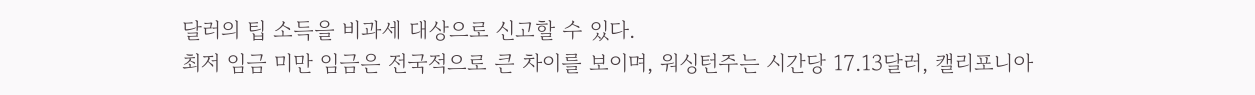달러의 팁 소득을 비과세 대상으로 신고할 수 있다.
최저 임금 미만 임금은 전국적으로 큰 차이를 보이며, 워싱턴주는 시간당 17.13달러, 캘리포니아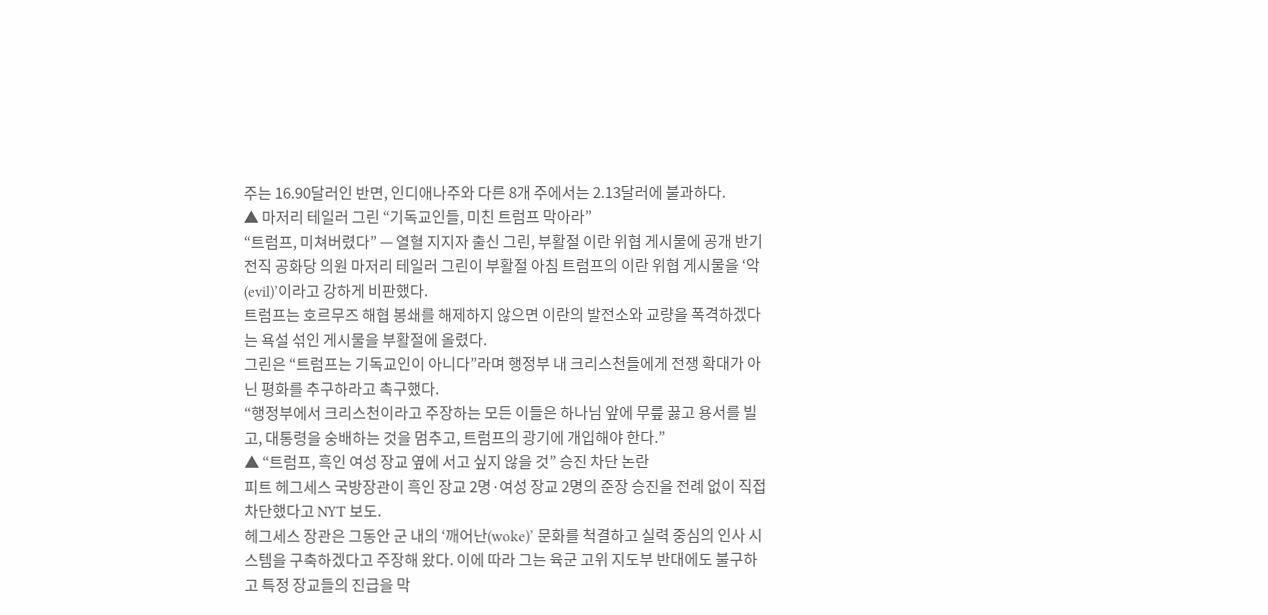주는 16.90달러인 반면, 인디애나주와 다른 8개 주에서는 2.13달러에 불과하다.
▲ 마저리 테일러 그린 “기독교인들, 미친 트럼프 막아라”
“트럼프, 미쳐버렸다” — 열혈 지지자 출신 그린, 부활절 이란 위협 게시물에 공개 반기
전직 공화당 의원 마저리 테일러 그린이 부활절 아침 트럼프의 이란 위협 게시물을 ‘악(evil)’이라고 강하게 비판했다.
트럼프는 호르무즈 해협 봉쇄를 해제하지 않으면 이란의 발전소와 교량을 폭격하겠다는 욕설 섞인 게시물을 부활절에 올렸다.
그린은 “트럼프는 기독교인이 아니다”라며 행정부 내 크리스천들에게 전쟁 확대가 아닌 평화를 추구하라고 촉구했다.
“행정부에서 크리스천이라고 주장하는 모든 이들은 하나님 앞에 무릎 꿇고 용서를 빌고, 대통령을 숭배하는 것을 멈추고, 트럼프의 광기에 개입해야 한다.”
▲ “트럼프, 흑인 여성 장교 옆에 서고 싶지 않을 것” 승진 차단 논란
피트 헤그세스 국방장관이 흑인 장교 2명·여성 장교 2명의 준장 승진을 전례 없이 직접 차단했다고 NYT 보도.
헤그세스 장관은 그동안 군 내의 ‘깨어난(woke)’ 문화를 척결하고 실력 중심의 인사 시스템을 구축하겠다고 주장해 왔다. 이에 따라 그는 육군 고위 지도부 반대에도 불구하고 특정 장교들의 진급을 막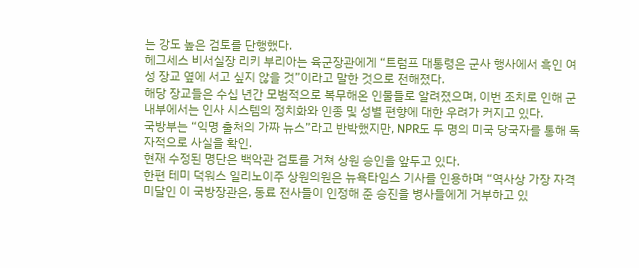는 강도 높은 검토를 단행했다.
헤그세스 비서실장 리키 부리아는 육군장관에게 “트럼프 대통령은 군사 행사에서 흑인 여성 장교 옆에 서고 싶지 않을 것”이라고 말한 것으로 전해졌다.
해당 장교들은 수십 년간 모범적으로 복무해온 인물들로 알려졌으며, 이번 조치로 인해 군 내부에서는 인사 시스템의 정치화와 인종 및 성별 편향에 대한 우려가 커지고 있다.
국방부는 “익명 출처의 가짜 뉴스”라고 반박했지만, NPR도 두 명의 미국 당국자를 통해 독자적으로 사실을 확인.
현재 수정된 명단은 백악관 검토를 거쳐 상원 승인을 앞두고 있다.
한편 테미 덕워스 일리노이주 상원의원은 뉴욕타임스 기사를 인용하며 “역사상 가장 자격 미달인 이 국방장관은, 동료 전사들이 인정해 준 승진을 병사들에게 거부하고 있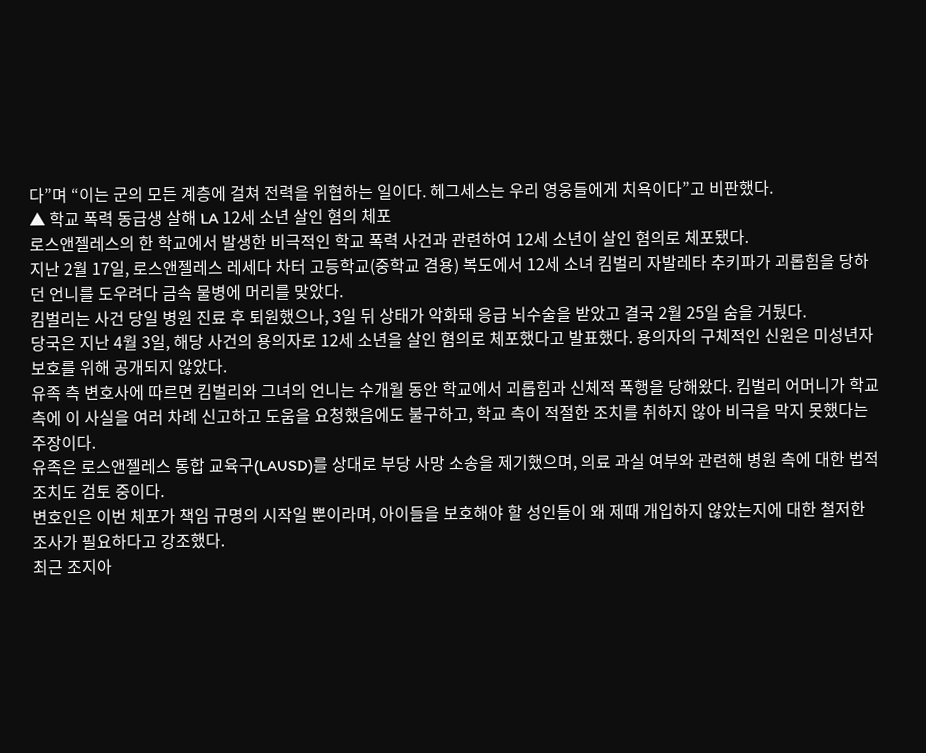다”며 “이는 군의 모든 계층에 걸쳐 전력을 위협하는 일이다. 헤그세스는 우리 영웅들에게 치욕이다”고 비판했다.
▲ 학교 폭력 동급생 살해 LA 12세 소년 살인 혐의 체포
로스앤젤레스의 한 학교에서 발생한 비극적인 학교 폭력 사건과 관련하여 12세 소년이 살인 혐의로 체포됐다.
지난 2월 17일, 로스앤젤레스 레세다 차터 고등학교(중학교 겸용) 복도에서 12세 소녀 킴벌리 자발레타 추키파가 괴롭힘을 당하던 언니를 도우려다 금속 물병에 머리를 맞았다.
킴벌리는 사건 당일 병원 진료 후 퇴원했으나, 3일 뒤 상태가 악화돼 응급 뇌수술을 받았고 결국 2월 25일 숨을 거뒀다.
당국은 지난 4월 3일, 해당 사건의 용의자로 12세 소년을 살인 혐의로 체포했다고 발표했다. 용의자의 구체적인 신원은 미성년자 보호를 위해 공개되지 않았다.
유족 측 변호사에 따르면 킴벌리와 그녀의 언니는 수개월 동안 학교에서 괴롭힘과 신체적 폭행을 당해왔다. 킴벌리 어머니가 학교 측에 이 사실을 여러 차례 신고하고 도움을 요청했음에도 불구하고, 학교 측이 적절한 조치를 취하지 않아 비극을 막지 못했다는 주장이다.
유족은 로스앤젤레스 통합 교육구(LAUSD)를 상대로 부당 사망 소송을 제기했으며, 의료 과실 여부와 관련해 병원 측에 대한 법적 조치도 검토 중이다.
변호인은 이번 체포가 책임 규명의 시작일 뿐이라며, 아이들을 보호해야 할 성인들이 왜 제때 개입하지 않았는지에 대한 철저한 조사가 필요하다고 강조했다.
최근 조지아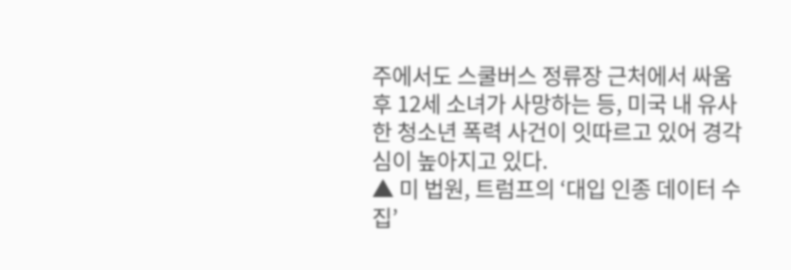주에서도 스쿨버스 정류장 근처에서 싸움 후 12세 소녀가 사망하는 등, 미국 내 유사한 청소년 폭력 사건이 잇따르고 있어 경각심이 높아지고 있다.
▲ 미 법원, 트럼프의 ‘대입 인종 데이터 수집’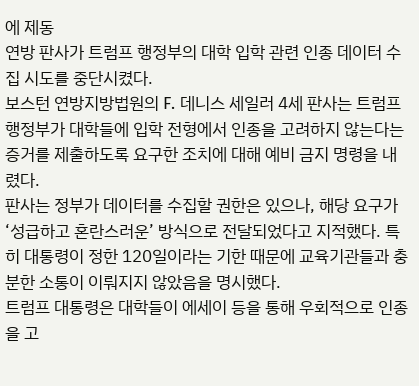에 제동
연방 판사가 트럼프 행정부의 대학 입학 관련 인종 데이터 수집 시도를 중단시켰다.
보스턴 연방지방법원의 F. 데니스 세일러 4세 판사는 트럼프 행정부가 대학들에 입학 전형에서 인종을 고려하지 않는다는 증거를 제출하도록 요구한 조치에 대해 예비 금지 명령을 내렸다.
판사는 정부가 데이터를 수집할 권한은 있으나, 해당 요구가 ‘성급하고 혼란스러운’ 방식으로 전달되었다고 지적했다. 특히 대통령이 정한 120일이라는 기한 때문에 교육기관들과 충분한 소통이 이뤄지지 않았음을 명시했다.
트럼프 대통령은 대학들이 에세이 등을 통해 우회적으로 인종을 고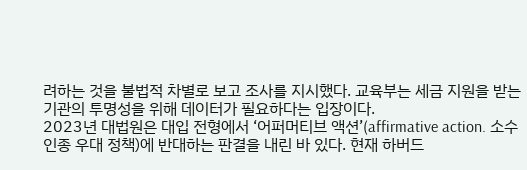려하는 것을 불법적 차별로 보고 조사를 지시했다. 교육부는 세금 지원을 받는 기관의 투명성을 위해 데이터가 필요하다는 입장이다.
2023년 대법원은 대입 전형에서 ‘어퍼머티브 액션’(affirmative action. 소수 인종 우대 정책)에 반대하는 판결을 내린 바 있다. 현재 하버드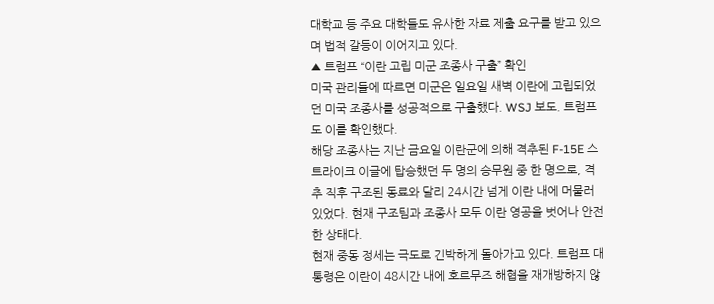대학교 등 주요 대학들도 유사한 자료 제출 요구를 받고 있으며 법적 갈등이 이어지고 있다.
▲ 트럼프 “이란 고립 미군 조종사 구출” 확인
미국 관리들에 따르면 미군은 일요일 새벽 이란에 고립되었던 미국 조종사를 성공적으로 구출했다. WSJ 보도. 트럼프도 이를 확인했다.
해당 조종사는 지난 금요일 이란군에 의해 격추된 F-15E 스트라이크 이글에 탑승했던 두 명의 승무원 중 한 명으로, 격추 직후 구조된 동료와 달리 24시간 넘게 이란 내에 머물러 있었다. 현재 구조팀과 조종사 모두 이란 영공을 벗어나 안전한 상태다.
현재 중동 정세는 극도로 긴박하게 돌아가고 있다. 트럼프 대통령은 이란이 48시간 내에 호르무즈 해협을 재개방하지 않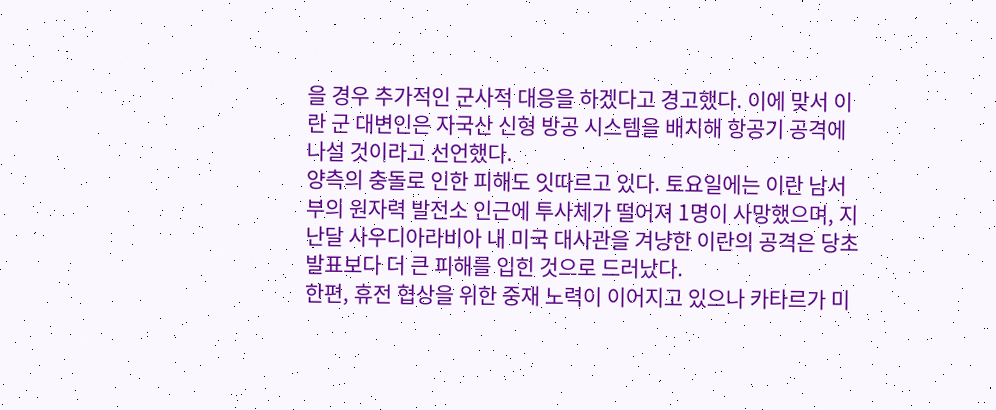을 경우 추가적인 군사적 대응을 하겠다고 경고했다. 이에 맞서 이란 군 대변인은 자국산 신형 방공 시스템을 배치해 항공기 공격에 나설 것이라고 선언했다.
양측의 충돌로 인한 피해도 잇따르고 있다. 토요일에는 이란 남서부의 원자력 발전소 인근에 투사체가 떨어져 1명이 사망했으며, 지난달 사우디아라비아 내 미국 대사관을 겨냥한 이란의 공격은 당초 발표보다 더 큰 피해를 입힌 것으로 드러났다.
한편, 휴전 협상을 위한 중재 노력이 이어지고 있으나 카타르가 미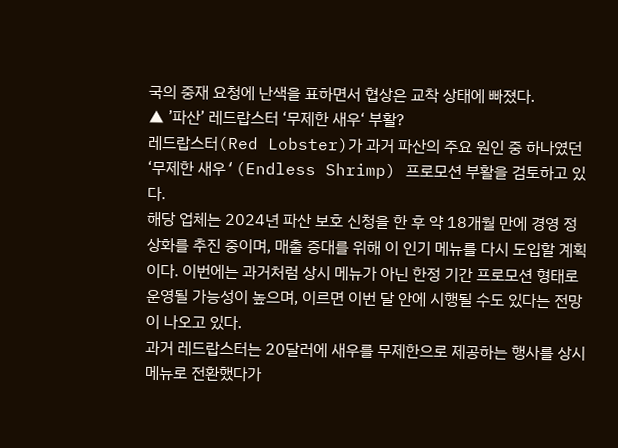국의 중재 요청에 난색을 표하면서 협상은 교착 상태에 빠졌다.
▲ ’파산’ 레드랍스터 ‘무제한 새우‘ 부활?
레드랍스터(Red Lobster)가 과거 파산의 주요 원인 중 하나였던 ‘무제한 새우‘(Endless Shrimp) 프로모션 부활을 검토하고 있다.
해당 업체는 2024년 파산 보호 신청을 한 후 약 18개월 만에 경영 정상화를 추진 중이며, 매출 증대를 위해 이 인기 메뉴를 다시 도입할 계획이다. 이번에는 과거처럼 상시 메뉴가 아닌 한정 기간 프로모션 형태로 운영될 가능성이 높으며, 이르면 이번 달 안에 시행될 수도 있다는 전망이 나오고 있다.
과거 레드랍스터는 20달러에 새우를 무제한으로 제공하는 행사를 상시 메뉴로 전환했다가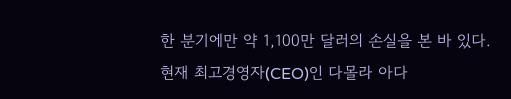한 분기에만 약 1,100만 달러의 손실을 본 바 있다.
현재 최고경영자(CEO)인 다몰라 아다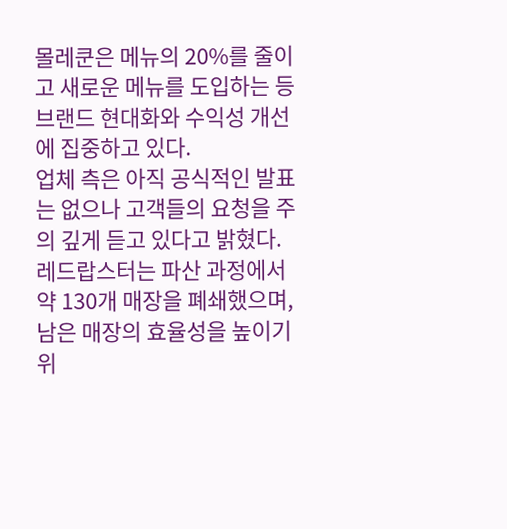몰레쿤은 메뉴의 20%를 줄이고 새로운 메뉴를 도입하는 등 브랜드 현대화와 수익성 개선에 집중하고 있다.
업체 측은 아직 공식적인 발표는 없으나 고객들의 요청을 주의 깊게 듣고 있다고 밝혔다.
레드랍스터는 파산 과정에서 약 130개 매장을 폐쇄했으며, 남은 매장의 효율성을 높이기 위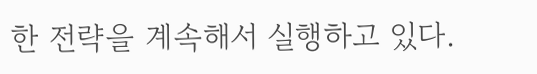한 전략을 계속해서 실행하고 있다.